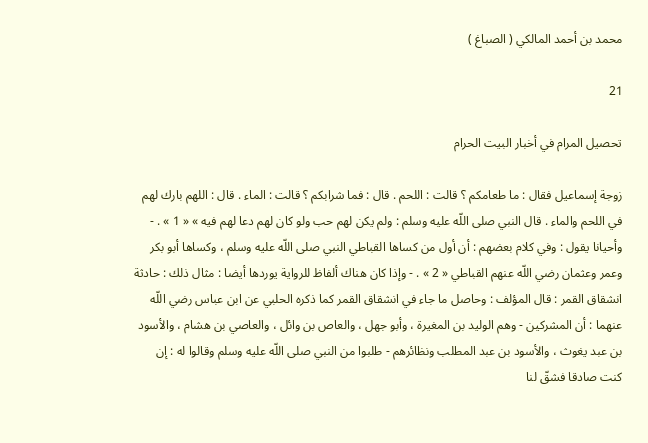محمد بن أحمد المالكي ( الصباغ )

21

تحصيل المرام في أخبار البيت الحرام

زوجة إسماعيل فقال : ما طعامكم ؟ قالت : اللحم . قال : فما شرابكم ؟ قالت : الماء . قال : اللهم بارك لهم في اللحم والماء . قال النبي صلى اللّه عليه وسلم : ولم يكن لهم حب ولو كان لهم دعا لهم فيه » « 1 » . - وأحيانا يقول : وفي كلام بعضهم : أن أول من كساها القباطي النبي صلى اللّه عليه وسلم ، وكساها أبو بكر وعمر وعثمان رضي اللّه عنهم القباطي « 2 » . - وإذا كان هناك ألفاظ للرواية يوردها أيضا : مثال ذلك : حادثة انشقاق القمر : قال المؤلف : وحاصل ما جاء في انشقاق القمر كما ذكره الحلبي عن ابن عباس رضي اللّه عنهما : أن المشركين - وهم الوليد بن المغيرة ، وأبو جهل ، والعاص بن وائل ، والعاصي بن هشام ، والأسود بن عبد يغوث ، والأسود بن عبد المطلب ونظائرهم - طلبوا من النبي صلى اللّه عليه وسلم وقالوا له : إن كنت صادقا فشقّ لنا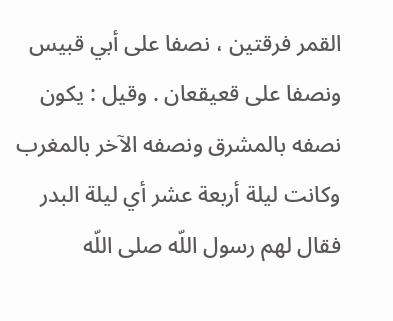القمر فرقتين ، نصفا على أبي قبيس ونصفا على قعيقعان . وقيل : يكون نصفه بالمشرق ونصفه الآخر بالمغرب وكانت ليلة أربعة عشر أي ليلة البدر فقال لهم رسول اللّه صلى اللّه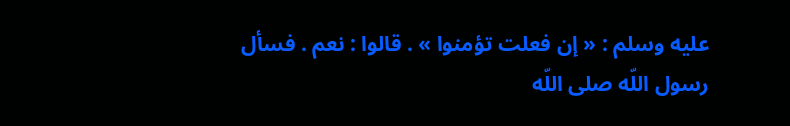عليه وسلم : « إن فعلت تؤمنوا » . قالوا : نعم . فسأل رسول اللّه صلى اللّه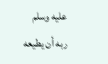عليه وسلم ربه أن يطيعه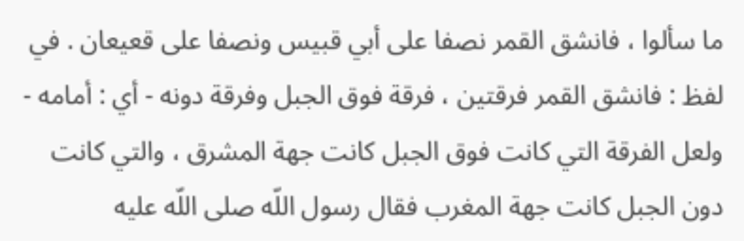ما سألوا ، فانشق القمر نصفا على أبي قبيس ونصفا على قعيعان . في لفظ : فانشق القمر فرقتين ، فرقة فوق الجبل وفرقة دونه - أي : أمامه - ولعل الفرقة التي كانت فوق الجبل كانت جهة المشرق ، والتي كانت دون الجبل كانت جهة المغرب فقال رسول اللّه صلى اللّه عليه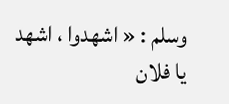وسلم : « اشهدوا ، اشهد يا فلان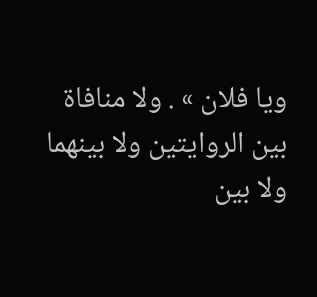ويا فلان » . ولا منافاة بين الروايتين ولا بينهما ولا بين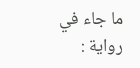ما جاء في رواية :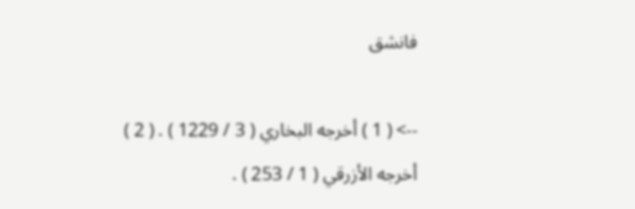فانشق

--> ( 1 ) أخرجه البخاري ( 3 / 1229 ) . ( 2 ) أخرجه الأزرقي ( 1 / 253 ) .